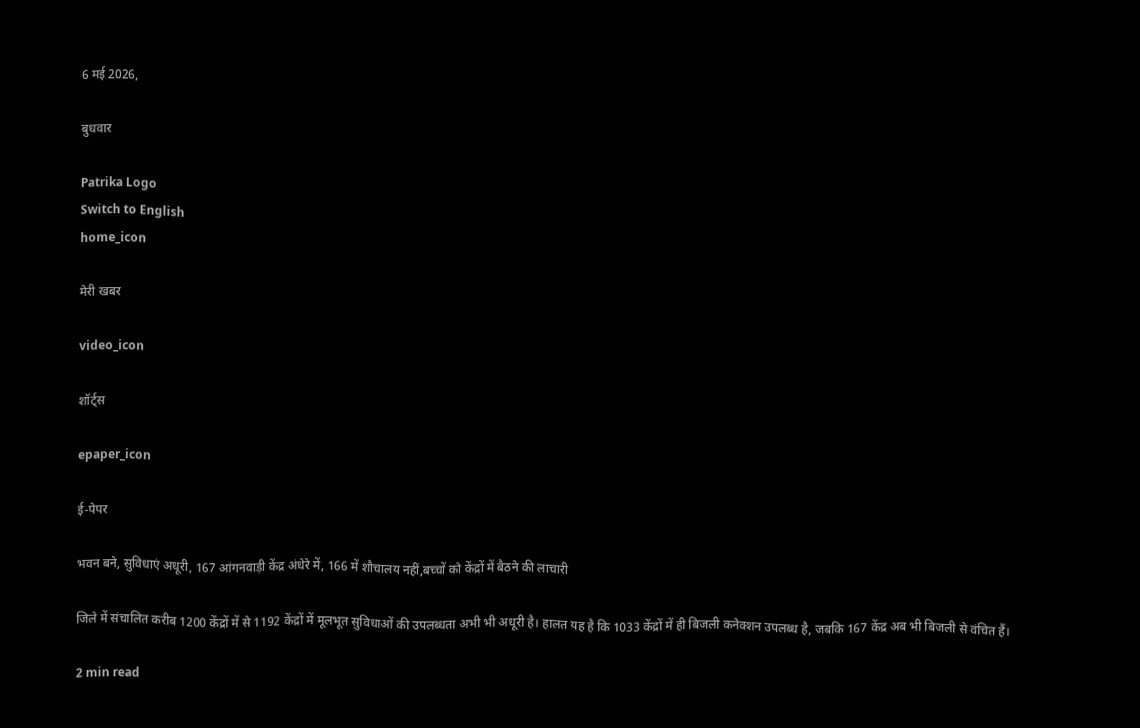6 मई 2026,

बुधवार

Patrika Logo
Switch to English
home_icon

मेरी खबर

video_icon

शॉर्ट्स

epaper_icon

ई-पेपर

भवन बने, सुविधाएं अधूरी, 167 आंगनवाड़ी केंद्र अंधेरे में, 166 में शौचालय नहीं,बच्चों को केंद्रों में बैठने की लाचारी

जिले में संचालित करीब 1200 केंद्रों में से 1192 केंद्रों में मूलभूत सुविधाओं की उपलब्धता अभी भी अधूरी है। हालत यह है कि 1033 केंद्रों में ही बिजली कनेक्शन उपलब्ध है, जबकि 167 केंद्र अब भी बिजली से वंचित हैं।

2 min read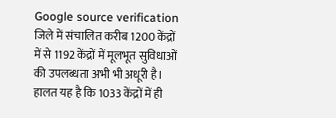Google source verification
जिले में संचालित करीब 1200 केंद्रों में से 1192 केंद्रों में मूलभूत सुविधाओं की उपलब्धता अभी भी अधूरी है। हालत यह है कि 1033 केंद्रों में ही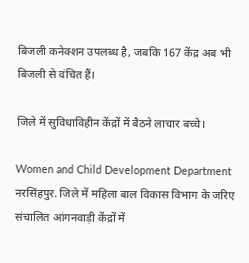बिजली कनेक्शन उपलब्ध है, जबकि 167 केंद्र अब भी बिजली से वंचित हैं।

जिले में सुविधाविहीन केंद्रों में बैठने लाचार बच्चे।

Women and Child Development Department नरसिंहपुर. जिले में महिला बाल विकास विभाग के जरिए संचालित आंगनवाड़ी केंद्रों में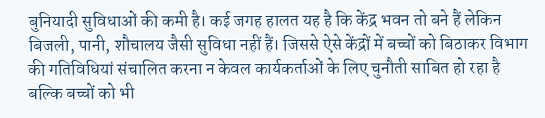बुनियादी सुविधाओं की कमी है। कई जगह हालत यह है कि केंद्र भवन तो बने हैं लेकिन बिजली, पानी, शौचालय जैसी सुविधा नहीं हैं। जिससे ऐसे केंद्रों में बच्चों को बिठाकर विभाग की गतिविधियां संचालित करना न केवल कार्यकर्ताओं के लिए चुनौती साबित हो रहा है बल्कि बच्चों को भी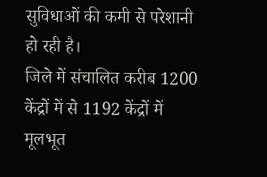सुविधाओं की कमी से परेशानी हो रही है।
जिले में संचालित करीब 1200 केंद्रों में से 1192 केंद्रों में मूलभूत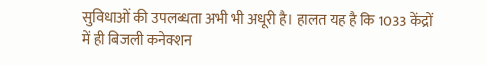सुविधाओं की उपलब्धता अभी भी अधूरी है। हालत यह है कि 1033 केंद्रों में ही बिजली कनेक्शन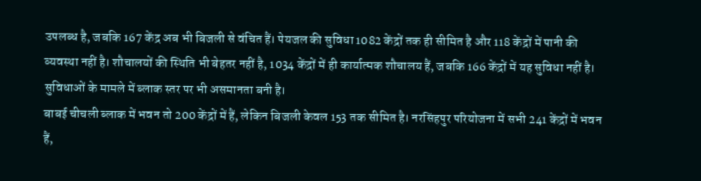उपलब्ध है, जबकि 167 केंद्र अब भी बिजली से वंचित हैं। पेयजल की सुविधा 1082 केंद्रों तक ही सीमित है और 118 केंद्रों में पानी की व्यवस्था नहीं है। शौचालयों की स्थिति भी बेहतर नहीं है, 1034 केंद्रों में ही कार्यात्मक शौचालय हैं, जबकि 166 केंद्रों में यह सुविधा नहीं है। सुविधाओं के मामले में ब्लाक स्तर पर भी असमानता बनी है।
बाबई चीचली ब्लाक में भवन तो 200 केंद्रों में हैं, लेकिन बिजली केवल 153 तक सीमित है। नरसिंहपुर परियोजना में सभी 241 केंद्रों में भवन हैं,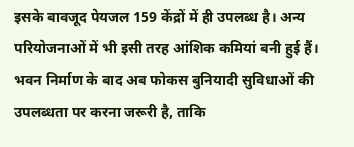इसके बावजूद पेयजल 159 केंद्रों में ही उपलब्ध है। अन्य परियोजनाओं में भी इसी तरह आंशिक कमियां बनी हुई हैं। भवन निर्माण के बाद अब फोकस बुनियादी सुविधाओं की उपलब्धता पर करना जरूरी है, ताकि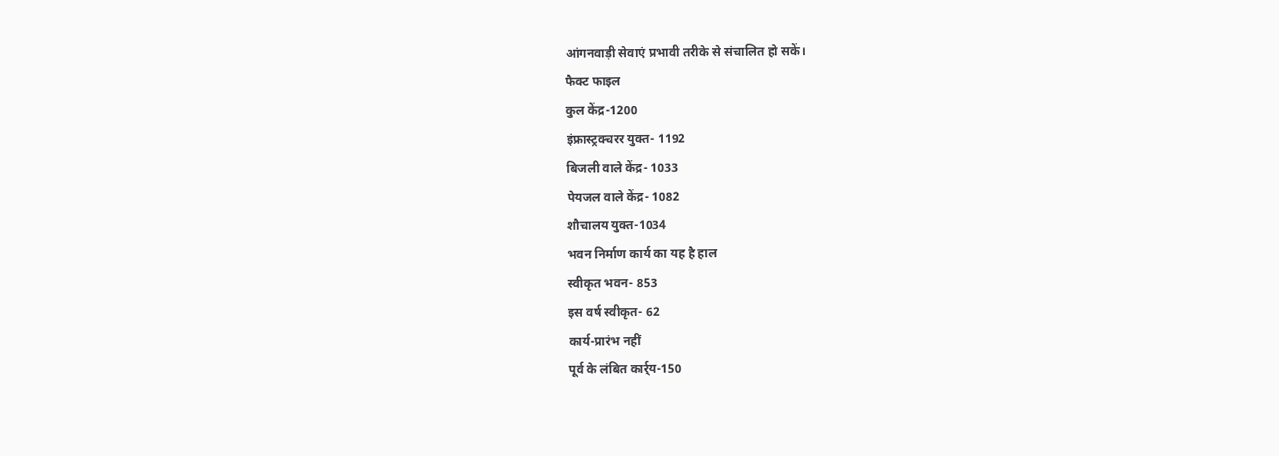आंगनवाड़ी सेवाएं प्रभावी तरीके से संचालित हो सकें।
फैक्ट फाइल
कुल केंद्र-1200
इंफ्रास्ट्रक्चरर युक्त- 1192
बिजली वाले केंद्र- 1033
पेयजल वाले केंद्र- 1082
शौचालय युक्त-1034
भवन निर्माण कार्य का यह है हाल
स्वीकृत भवन- 853
इस वर्ष स्वीकृत- 62
कार्य-प्रारंभ नहीं
पूर्व के लंबित कार्र्य-150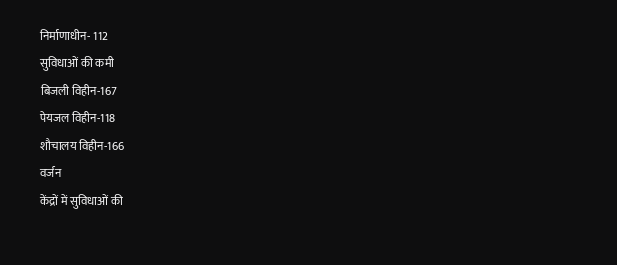निर्माणाधीन- 112
सुविधाओं की कमी
बिजली विहीन-167
पेयजल विहीन-118
शौचालय विहीन-166
वर्जन
केंद्रों में सुविधाओं की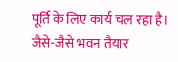पूर्ति के लिए कार्य चल रहा है। जैसे-जैसे भवन तैयार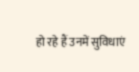हो रहे हैं उनमें सुविधाएं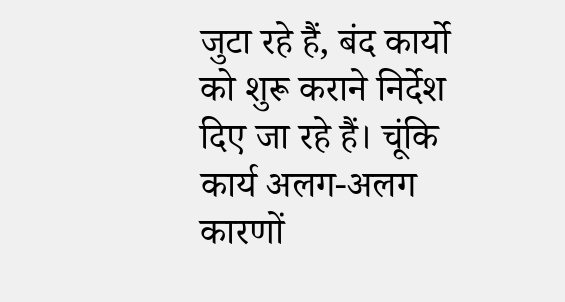जुटा रहे हैं, बंद कार्यो को शुरू कराने निर्देश दिए जा रहे हैं। चूंकि कार्य अलग-अलग कारणों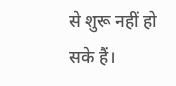से शुरू नहीं हो सके हैं।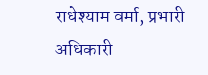राधेश्याम वर्मा, प्रभारी अधिकारी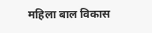महिला बाल विकास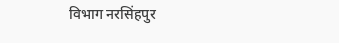विभाग नरसिंहपुर